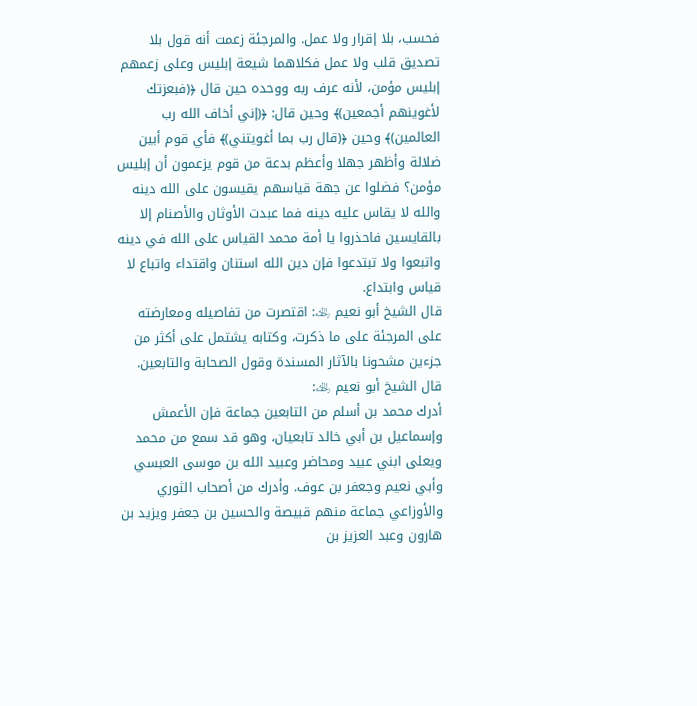فحسب، بلا إقرار ولا عمل. والمرجئة زعمت أنه قول بلا تصديق قلب ولا عمل فكلاهما شيعة إبليس وعلى زعمهم إبليس مؤمن، لأنه عرف ربه ووحده حين قال ﴿(فبعزتك لأغوينهم أجمعين)﴾ وحين قال: ﴿(إني أخاف الله رب العالمين)﴾ وحين ﴿(قال رب بما أغويتني)﴾ فأي قوم أبين ضلالة وأظهر جهلا وأعظم بدعة من قوم يزعمون أن إبليس مؤمن؟ فضلوا عن جهة قياسهم يقيسون على الله دينه والله لا يقاس عليه دينه فما عبدت الأوثان والأصنام إلا بالقايسين فاحذروا يا أمة محمد القياس على الله في دينه واتبعوا ولا تبتدعوا فإن دين الله استنان واقتداء واتباع لا قياس وابتداع.
قال الشيخ أبو نعيم ﵀: اقتصرت من تفاصيله ومعارضته على المرجئة على ما ذكرت، وكتابه يشتمل على أكثر من جزءين مشحونا بالآثار المسندة وقول الصحابة والتابعين.
قال الشيخ أبو نعيم ﵀:
أدرك محمد بن أسلم من التابعين جماعة فإن الأعمش وإسماعيل بن أبي خالد تابعيان، وهو قد سمع من محمد ويعلى ابني عبيد ومحاضر وعبيد الله بن موسى العبسي وأبي نعيم وجعفر بن عوف. وأدرك من أصحاب الثوري والأوزاعي جماعة منهم قبيصة والحسين بن جعفر ويزيد بن هارون وعبد العزيز بن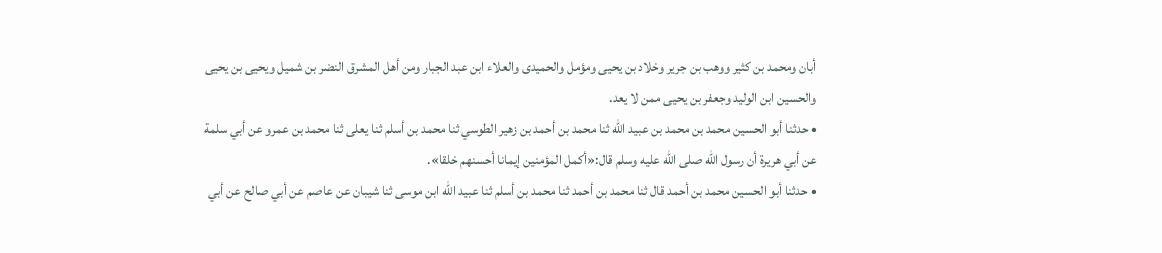أبان ومحمد بن كثير ووهب بن جرير وخلاد بن يحيى ومؤمل والحميدى والعلاء ابن عبد الجبار ومن أهل المشرق النضر بن شميل ويحيى بن يحيى والحسين ابن الوليد وجعفر بن يحيى ممن لا يعد.
• حدثنا أبو الحسين محمد بن محمد بن عبيد الله ثنا محمد بن أحمد بن زهير الطوسي ثنا محمد بن أسلم ثنا يعلى ثنا محمد بن عمرو عن أبي سلمة عن أبي هريرة أن رسول الله صلى الله عليه وسلم قال:«أكمل المؤمنين إيمانا أحسنهم خلقا».
• حدثنا أبو الحسين محمد بن أحمد قال ثنا محمد بن أحمد ثنا محمد بن أسلم ثنا عبيد الله ابن موسى ثنا شيبان عن عاصم عن أبي صالح عن أبي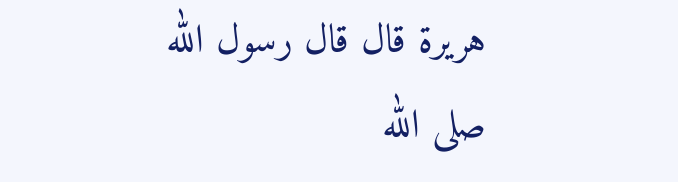هريرة قال قال رسول الله صلى الله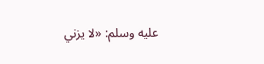عليه وسلم: «لا يزني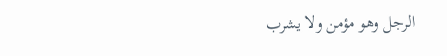الرجل وهو مؤمن ولا يشرب